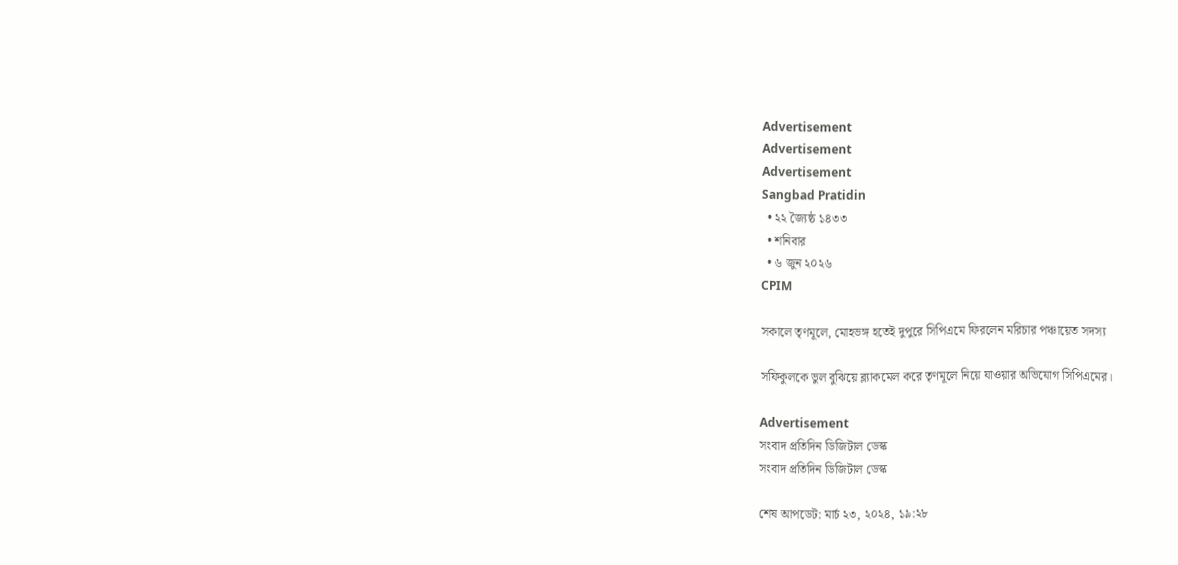Advertisement
Advertisement
Advertisement
Sangbad Pratidin
  • ২২ জ্যৈষ্ঠ ১৪৩৩
  • শনিবার
  • ৬ জুন ২০২৬
CPIM

সকালে তৃণমূলে, মোহভঙ্গ হতেই দুপুরে সিপিএমে ফিরলেন মরিচার পঞ্চায়েত সদস্য

সফিকুলকে ভুল বুঝিয়ে ব্ল্যাকমেল করে তৃণমূলে নিয়ে যাওয়ার অভিযোগ সিপিএমের।

Advertisement
সংবাদ প্রতিদিন ডিজিটাল ডেস্ক
সংবাদ প্রতিদিন ডিজিটাল ডেস্ক

শেষ আপডেট: মার্চ ২৩, ২০২৪, ১৯:২৮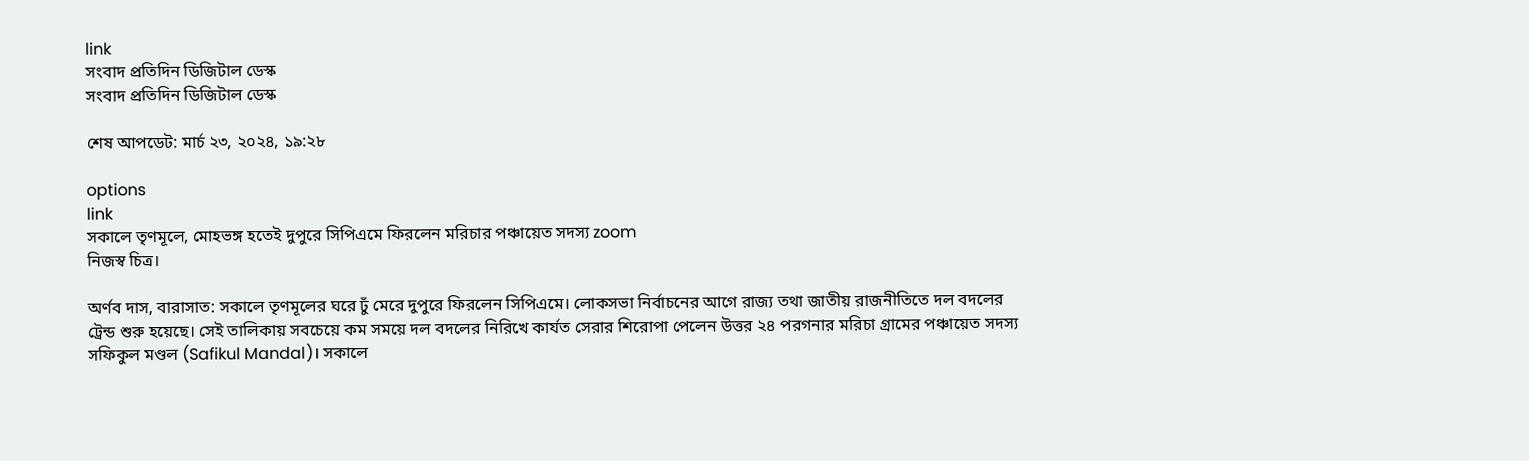link
সংবাদ প্রতিদিন ডিজিটাল ডেস্ক
সংবাদ প্রতিদিন ডিজিটাল ডেস্ক

শেষ আপডেট: মার্চ ২৩, ২০২৪, ১৯:২৮

options
link
সকালে তৃণমূলে, মোহভঙ্গ হতেই দুপুরে সিপিএমে ফিরলেন মরিচার পঞ্চায়েত সদস্য zoom
নিজস্ব চিত্র।

অর্ণব দাস, বারাসাত: সকালে তৃণমূলের ঘরে ঢুঁ মেরে দুপুরে ফিরলেন সিপিএমে। লোকসভা নির্বাচনের আগে রাজ্য তথা জাতীয় রাজনীতিতে দল বদলের ট্রেন্ড শুরু হয়েছে। সেই তালিকায় সবচেয়ে কম সময়ে দল বদলের নিরিখে কার্যত সেরার শিরোপা পেলেন উত্তর ২৪ পরগনার মরিচা গ্রামের পঞ্চায়েত সদস্য সফিকুল মণ্ডল (Safikul Mandal)। সকালে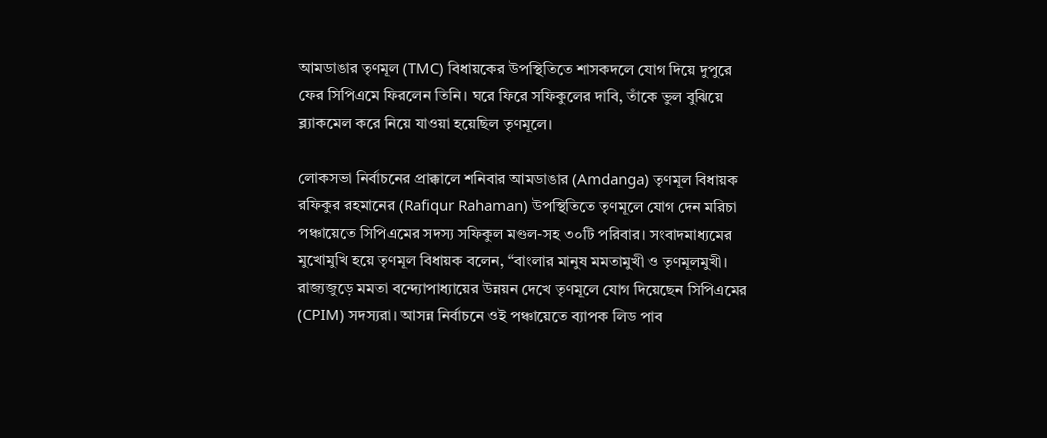আমডাঙার তৃণমূল (TMC) বিধায়কের উপস্থিতিতে শাসকদলে যোগ দিয়ে দুপুরে ফের সিপিএমে ফিরলেন তিনি। ঘরে ফিরে সফিকুলের দাবি, তাঁকে ভুল বুঝিয়ে ব্ল্যাকমেল করে নিয়ে যাওয়া হয়েছিল তৃণমূলে।

লোকসভা নির্বাচনের প্রাক্কালে শনিবার আমডাঙার (Amdanga) তৃণমূল বিধায়ক রফিকুর রহমানের (Rafiqur Rahaman) উপস্থিতিতে তৃণমূলে যোগ দেন মরিচা পঞ্চায়েতে সিপিএমের সদস্য সফিকুল মণ্ডল-সহ ৩০টি পরিবার। সংবাদমাধ্যমের মুখোমুখি হয়ে তৃণমূল বিধায়ক বলেন, “বাংলার মানুষ মমতামুখী ও তৃণমূলমুখী। রাজ্যজুড়ে মমতা বন্দ্যোপাধ্যায়ের উন্নয়ন দেখে তৃণমূলে যোগ দিয়েছেন সিপিএমের (CPIM) সদস্যরা। আসন্ন নির্বাচনে ওই পঞ্চায়েতে ব্যাপক লিড পাব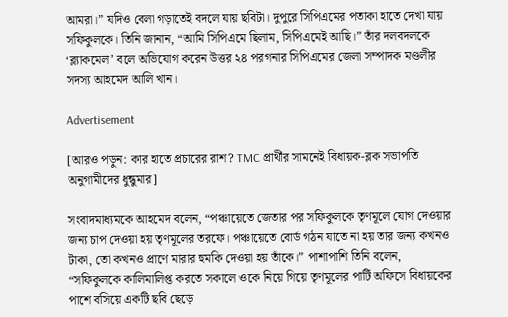আমরা।” যদিও বেলা গড়াতেই বদলে যায় ছবিটা। দুপুরে সিপিএমের পতাকা হাতে দেখা যায় সফিকুলকে। তিনি জানান, “আমি সিপিএমে ছিলাম, সিপিএমেই আছি।” তাঁর দলবদলকে ‘ব্ল্যাকমেল’ বলে অভিযোগ করেন উত্তর ২৪ পরগনার সিপিএমের জেলা সম্পাদক মণ্ডলীর সদস্য আহমেদ আলি খান।

Advertisement

[আরও পড়ুন: কার হাতে প্রচারের রাশ? TMC প্রার্থীর সামনেই বিধায়ক-ব্লক সভাপতি অনুগামীদের ধুন্ধুমার]

সংবাদমাধ্যমকে আহমেদ বলেন, “পঞ্চায়েতে জেতার পর সফিকুলকে তৃণমূলে যোগ দেওয়ার জন্য চাপ দেওয়া হয় তৃণমূলের তরফে। পঞ্চায়েতে বোর্ড গঠন যাতে না হয় তার জন্য কখনও টাকা, তো কখনও প্রাণে মারার হুমকি দেওয়া হয় তাঁকে।” পাশাপাশি তিনি বলেন, “সফিকুলকে কালিমালিপ্ত করতে সকালে ওকে নিয়ে গিয়ে তৃণমূলের পার্টি অফিসে বিধায়কের পাশে বসিয়ে একটি ছবি ছেড়ে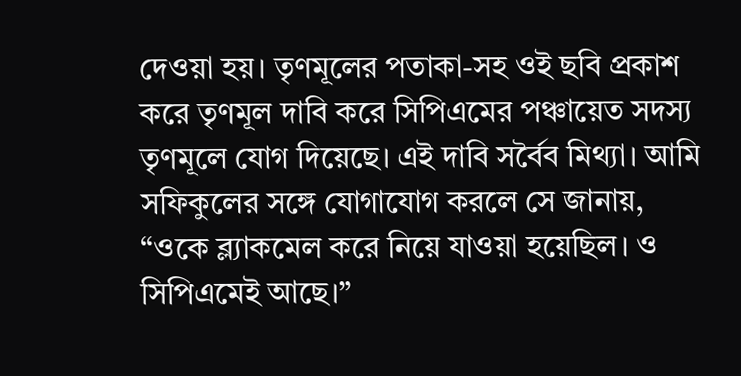দেওয়া হয়। তৃণমূলের পতাকা-সহ ওই ছবি প্রকাশ করে তৃণমূল দাবি করে সিপিএমের পঞ্চায়েত সদস্য তৃণমূলে যোগ দিয়েছে। এই দাবি সর্বৈব মিথ্যা। আমি সফিকুলের সঙ্গে যোগাযোগ করলে সে জানায়, “ওকে ব্ল্যাকমেল করে নিয়ে যাওয়া হয়েছিল। ও সিপিএমেই আছে।”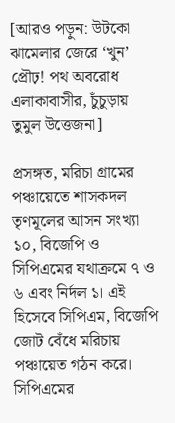[আরও পড়ুন: উটকো ঝামেলার জেরে ‘খুন’ প্রৌঢ়! পথ অবরোধ এলাকাবাসীর, চুঁচুড়ায় তুমুল উত্তেজনা]

প্রসঙ্গত, মরিচা গ্রামের পঞ্চায়েতে শাসকদল তৃণমূলের আসন সংখ্যা ১০, বিজেপি ও সিপিএমের যথাক্রমে ৭ ও ৬ এবং নির্দল ১। এই হিসেবে সিপিএম, বিজেপি জোট বেঁধে মরিচায় পঞ্চায়েত গঠন করে। সিপিএমের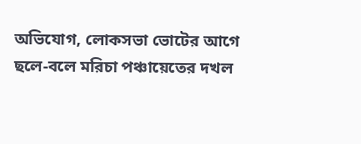অভিযোগ, লোকসভা ভোটের আগে ছলে-বলে মরিচা পঞ্চায়েতের দখল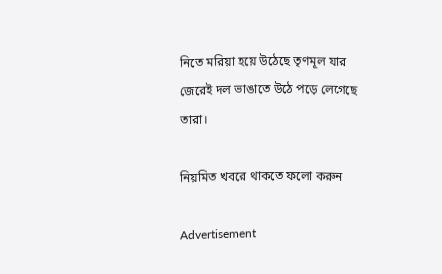নিতে মরিয়া হয়ে উঠেছে তৃণমূল যার জেরেই দল ভাঙাতে উঠে পড়ে লেগেছে তারা।

নিয়মিত খবরে থাকতে ফলো করুন

Advertisement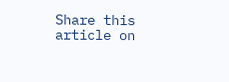Share this article on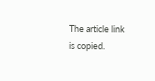The article link is copied.